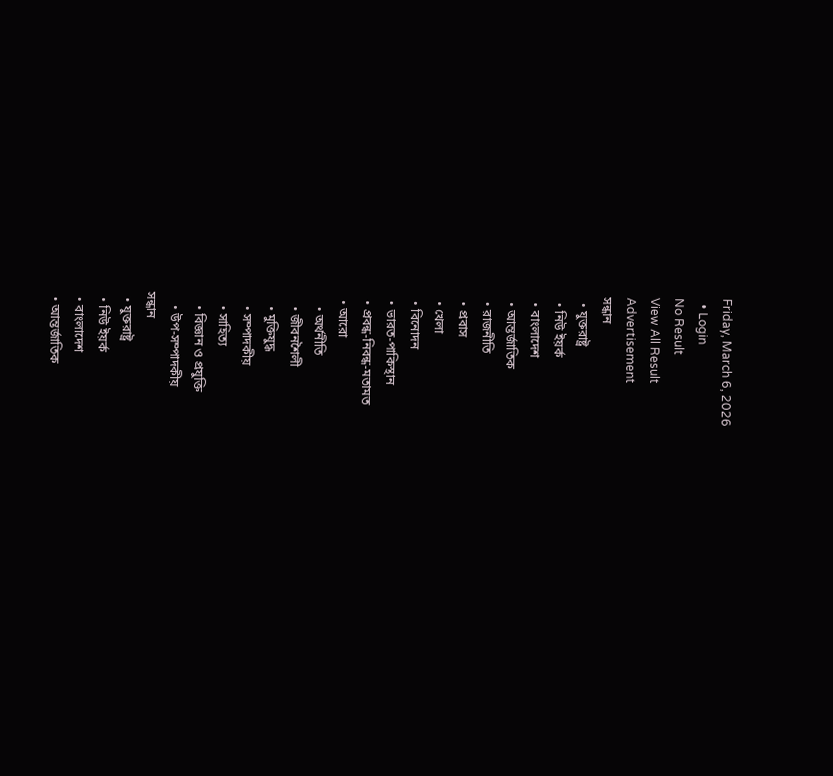Friday, March 6, 2026
  • Login
No Result
View All Result
Advertisement
সন্ধান
  • যুক্তরাষ্ট্র
  • নিউ ইয়র্ক
  • বাংলাদেশ
  • আন্তর্জাতিক
  • রাজনীতি
  • প্রবাস
  • খেলা
  • বিনোদন
  • ভারত-পাকিস্থান
  • প্রবন্ধ-নিবন্ধ-মতামত
  • আরো
    • অর্থনীতি
    • জীবনশৈলী
    • মুক্তিযুদ্ধ
    • সম্পাদকীয়
    • সাহিত্য
    • বিজ্ঞান ও প্রযুক্তি
    • উপ-সম্পাদকীয়
সন্ধান
  • যুক্তরাষ্ট্র
  • নিউ ইয়র্ক
  • বাংলাদেশ
  • আন্তর্জাতিক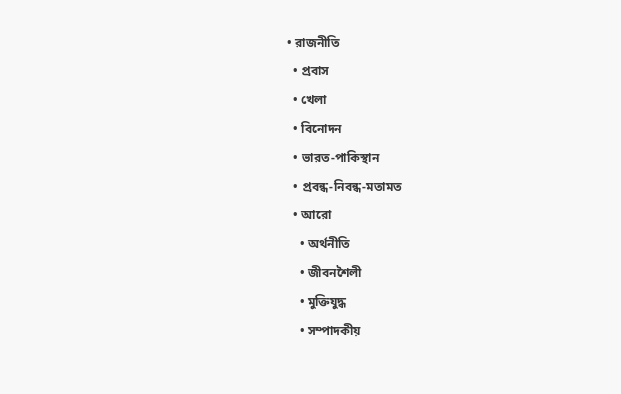• রাজনীতি
  • প্রবাস
  • খেলা
  • বিনোদন
  • ভারত-পাকিস্থান
  • প্রবন্ধ-নিবন্ধ-মতামত
  • আরো
    • অর্থনীতি
    • জীবনশৈলী
    • মুক্তিযুদ্ধ
    • সম্পাদকীয়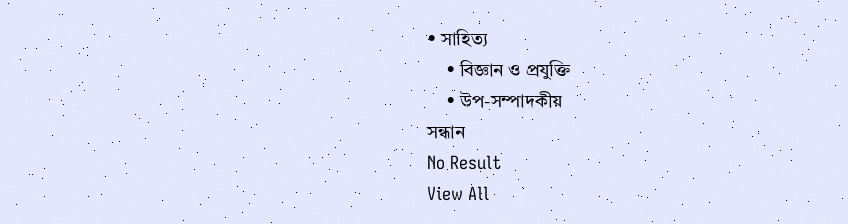• সাহিত্য
    • বিজ্ঞান ও প্রযুক্তি
    • উপ-সম্পাদকীয়
সন্ধান
No Result
View All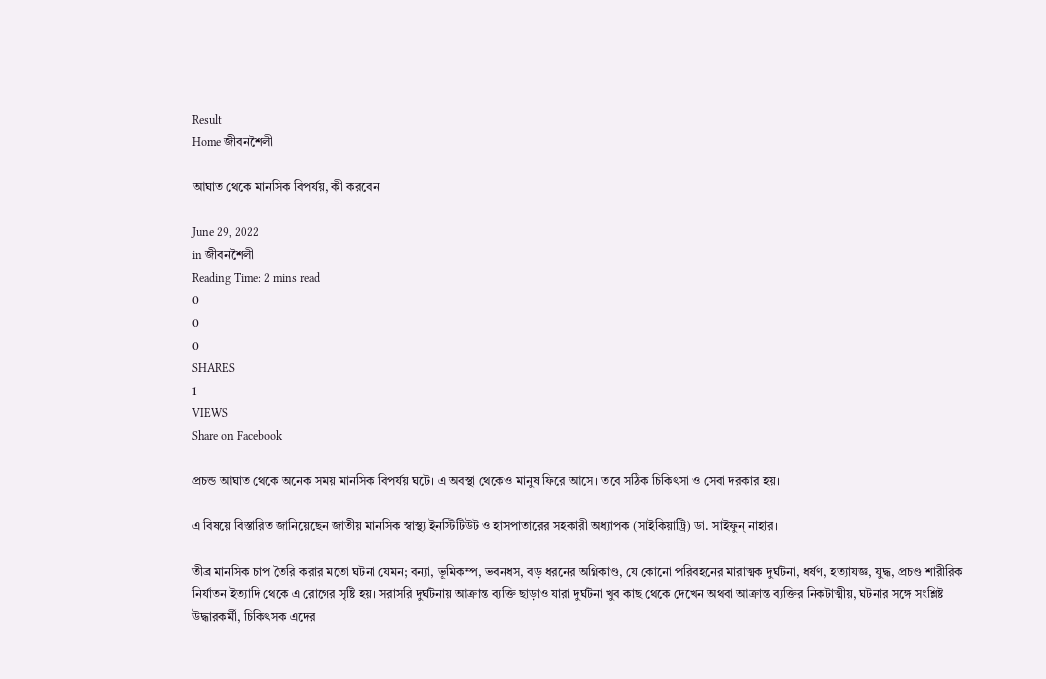Result
Home জীবনশৈলী

আঘাত থেকে মানসিক বিপর্যয়, কী করবেন

June 29, 2022
in জীবনশৈলী
Reading Time: 2 mins read
0
0
0
SHARES
1
VIEWS
Share on Facebook

প্রচন্ড আঘাত থেকে অনেক সময় মানসিক বিপর্যয় ঘটে। এ অবস্থা থেকেও মানুষ ফিরে আসে। তবে সঠিক চিকিৎসা ও সেবা দরকার হয়।

এ বিষয়ে বিস্তারিত জানিয়েছেন জাতীয় মানসিক স্বাস্থ্য ইনস্টিটিউট ও হাসপাতারের সহকারী অধ্যাপক (সাইকিয়াট্রি) ডা. সাইফুন্ নাহার।

তীব্র মানসিক চাপ তৈরি করার মতো ঘটনা যেমন; বন্যা, ভূমিকম্প, ভবনধস, বড় ধরনের অগ্নিকাণ্ড, যে কোনো পরিবহনের মারাত্মক দুর্ঘটনা, ধর্ষণ, হত্যাযজ্ঞ, যুদ্ধ, প্রচণ্ড শারীরিক নির্যাতন ইত্যাদি থেকে এ রোগের সৃষ্টি হয়। সরাসরি দুর্ঘটনায় আক্রান্ত ব্যক্তি ছাড়াও যারা দুর্ঘটনা খুব কাছ থেকে দেখেন অথবা আক্রান্ত ব্যক্তির নিকটাত্মীয়, ঘটনার সঙ্গে সংশ্লিষ্ট উদ্ধারকর্মী, চিকিৎসক এদের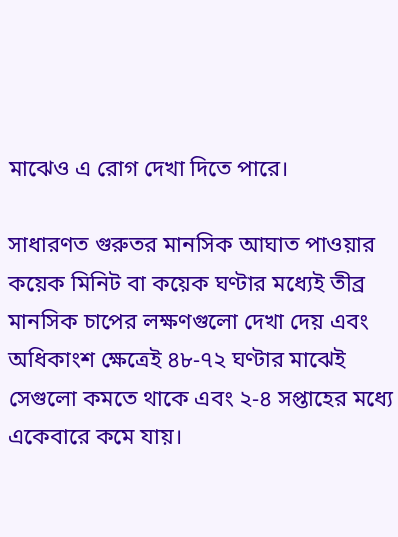মাঝেও এ রোগ দেখা দিতে পারে।

সাধারণত গুরুতর মানসিক আঘাত পাওয়ার কয়েক মিনিট বা কয়েক ঘণ্টার মধ্যেই তীব্র মানসিক চাপের লক্ষণগুলো দেখা দেয় এবং অধিকাংশ ক্ষেত্রেই ৪৮-৭২ ঘণ্টার মাঝেই সেগুলো কমতে থাকে এবং ২-৪ সপ্তাহের মধ্যে একেবারে কমে যায়।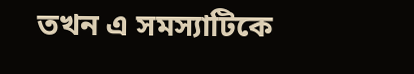তখন এ সমস্যাটিকে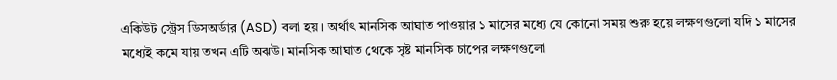একিউট স্ট্রেস ডিসঅর্ডার (ASD) বলা হয়। অর্থাৎ মানসিক আঘাত পাওয়ার ১ মাসের মধ্যে যে কোনো সময় শুরু হয়ে লক্ষণগুলো যদি ১ মাসের মধ্যেই কমে যায় তখন এটি অঝউ। মানসিক আঘাত থেকে সৃষ্ট মানসিক চাপের লক্ষণগুলো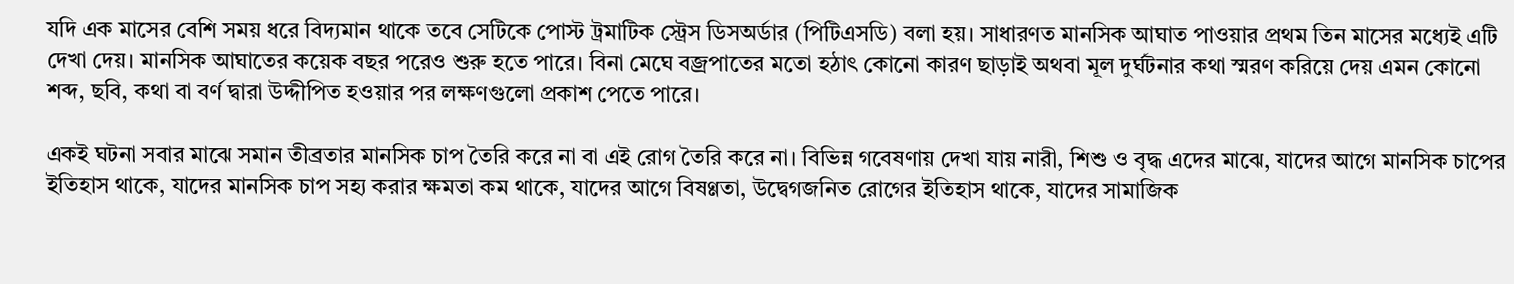যদি এক মাসের বেশি সময় ধরে বিদ্যমান থাকে তবে সেটিকে পোস্ট ট্রমাটিক স্ট্রেস ডিসঅর্ডার (পিটিএসডি) বলা হয়। সাধারণত মানসিক আঘাত পাওয়ার প্রথম তিন মাসের মধ্যেই এটি দেখা দেয়। মানসিক আঘাতের কয়েক বছর পরেও শুরু হতে পারে। বিনা মেঘে বজ্রপাতের মতো হঠাৎ কোনো কারণ ছাড়াই অথবা মূল দুর্ঘটনার কথা স্মরণ করিয়ে দেয় এমন কোনো শব্দ, ছবি, কথা বা বর্ণ দ্বারা উদ্দীপিত হওয়ার পর লক্ষণগুলো প্রকাশ পেতে পারে।

একই ঘটনা সবার মাঝে সমান তীব্রতার মানসিক চাপ তৈরি করে না বা এই রোগ তৈরি করে না। বিভিন্ন গবেষণায় দেখা যায় নারী, শিশু ও বৃদ্ধ এদের মাঝে, যাদের আগে মানসিক চাপের ইতিহাস থাকে, যাদের মানসিক চাপ সহ্য করার ক্ষমতা কম থাকে, যাদের আগে বিষণ্ণতা, উদ্বেগজনিত রোগের ইতিহাস থাকে, যাদের সামাজিক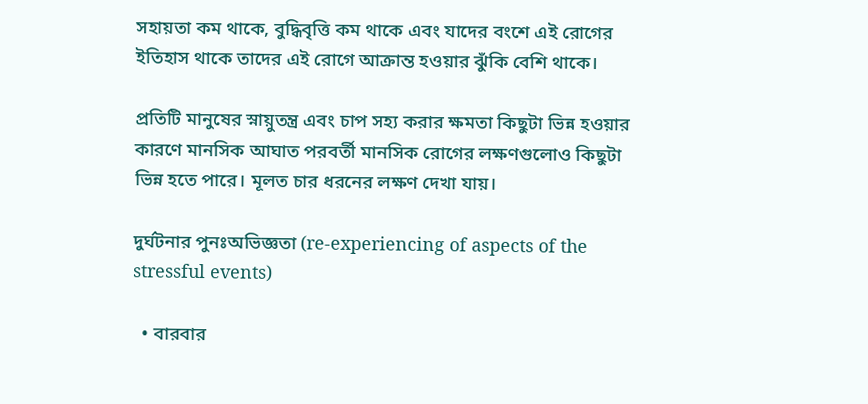সহায়তা কম থাকে, বুদ্ধিবৃত্তি কম থাকে এবং যাদের বংশে এই রোগের ইতিহাস থাকে তাদের এই রোগে আক্রান্ত হওয়ার ঝুঁকি বেশি থাকে।

প্রতিটি মানুষের স্নায়ুতন্ত্র এবং চাপ সহ্য করার ক্ষমতা কিছুটা ভিন্ন হওয়ার কারণে মানসিক আঘাত পরবর্তী মানসিক রোগের লক্ষণগুলোও কিছুটা ভিন্ন হতে পারে। মূলত চার ধরনের লক্ষণ দেখা যায়।

দুর্ঘটনার পুনঃঅভিজ্ঞতা (re-experiencing of aspects of the stressful events)

  • বারবার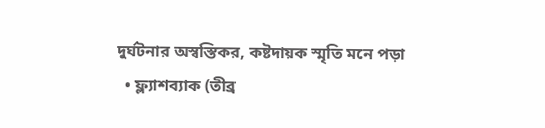দুর্ঘটনার অস্বস্তিকর, কষ্টদায়ক স্মৃতি মনে পড়া
  • ফ্ল্যাশব্যাক (তীব্র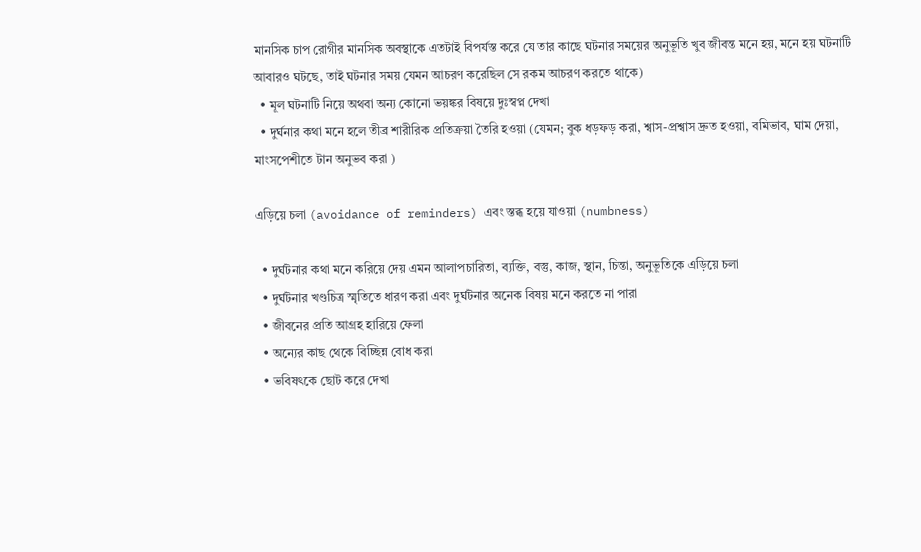মানসিক চাপ রোগীর মানসিক অবস্থাকে এতটাই বিপর্যস্ত করে যে তার কাছে ঘটনার সময়ের অনুভূতি খুব জীবন্ত মনে হয়, মনে হয় ঘটনাটি আবারও ঘটছে, তাই ঘটনার সময় যেমন আচরণ করেছিল সে রকম আচরণ করতে থাকে)
  • মূল ঘটনাটি নিয়ে অথবা অন্য কোনো ভয়ঙ্কর বিষয়ে দুঃস্বপ্ন দেখা
  • দুর্ঘনার কথা মনে হলে তীব্র শারীরিক প্রতিক্রয়া তৈরি হওয়া (যেমন; বুক ধড়ফড় করা, শ্বাস-প্রশ্বাস দ্রুত হওয়া, বমিভাব, ঘাম দেয়া, মাংসপেশীতে টান অনুভব করা )

এড়িয়ে চলা (avoidance of reminders) এবং স্তব্ধ হয়ে যাওয়া (numbness)

  • দুর্ঘটনার কথা মনে করিয়ে দেয় এমন আলাপচারিতা, ব্যক্তি, বস্তু, কাজ, স্থান, চিন্তা, অনুভূতিকে এড়িয়ে চলা
  • দুর্ঘটনার খণ্ডচিত্র স্মৃতিতে ধারণ করা এবং দুর্ঘটনার অনেক বিষয় মনে করতে না পারা
  • জীবনের প্রতি আগ্রহ হারিয়ে ফেলা
  • অন্যের কাছ থেকে বিচ্ছিন্ন বোধ করা
  • ভবিষৎকে ছোট করে দেখা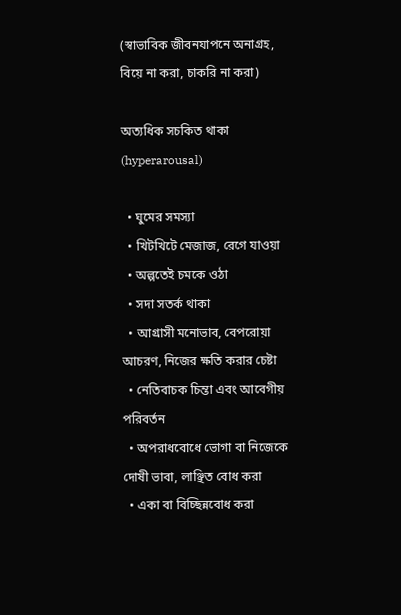(স্বাভাবিক জীবনযাপনে অনাগ্রহ, বিয়ে না করা, চাকরি না করা)

অত্যধিক সচকিত থাকা (hyperarousal)

  • ঘুমের সমস্যা
  • খিটখিটে মেজাজ, রেগে যাওয়া
  • অল্পতেই চমকে ওঠা
  • সদা সতর্ক থাকা
  • আগ্রাসী মনোভাব, বেপরোয়া আচরণ, নিজের ক্ষতি করার চেষ্টা
  • নেতিবাচক চিন্তা এবং আবেগীয় পরিবর্তন
  • অপরাধবোধে ভোগা বা নিজেকে দোষী ভাবা, লাঞ্ছিত বোধ করা
  • একা বা বিচ্ছিন্নবোধ করা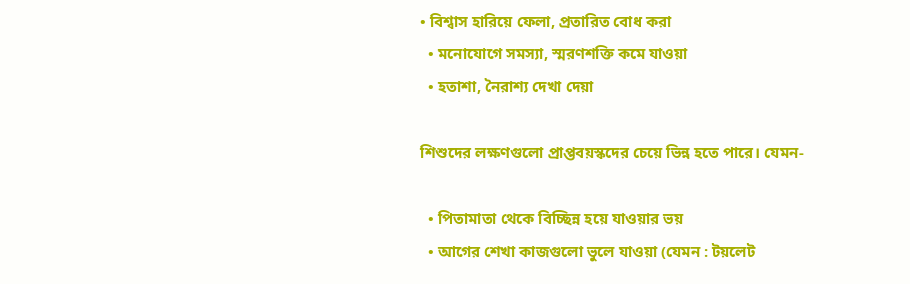• বিশ্বাস হারিয়ে ফেলা, প্রতারিত বোধ করা
  • মনোযোগে সমস্যা, স্মরণশক্তি কমে যাওয়া
  • হতাশা, নৈরাশ্য দেখা দেয়া

শিশুদের লক্ষণগুলো প্রাপ্তবয়স্কদের চেয়ে ভিন্ন হতে পারে। যেমন-

  • পিতামাতা থেকে বিচ্ছিন্ন হয়ে যাওয়ার ভয়
  • আগের শেখা কাজগুলো ভুলে যাওয়া (যেমন : টয়লেট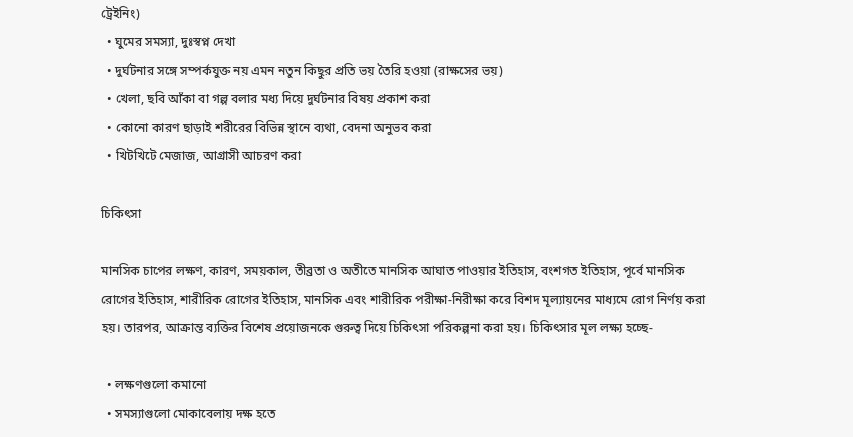ট্রেইনিং)
  • ঘুমের সমস্যা, দুঃস্বপ্ন দেখা
  • দুর্ঘটনার সঙ্গে সম্পর্কযুক্ত নয় এমন নতুন কিছুর প্রতি ভয় তৈরি হওয়া (রাক্ষসের ভয়)
  • খেলা, ছবি আঁকা বা গল্প বলার মধ্য দিয়ে দুর্ঘটনার বিষয় প্রকাশ করা
  • কোনো কারণ ছাড়াই শরীরের বিভিন্ন স্থানে ব্যথা, বেদনা অনুভব করা
  • খিটখিটে মেজাজ, আগ্রাসী আচরণ করা

চিকিৎসা

মানসিক চাপের লক্ষণ, কারণ, সময়কাল, তীব্রতা ও অতীতে মানসিক আঘাত পাওয়ার ইতিহাস, বংশগত ইতিহাস, পূর্বে মানসিক রোগের ইতিহাস, শারীরিক রোগের ইতিহাস, মানসিক এবং শারীরিক পরীক্ষা-নিরীক্ষা করে বিশদ মূল্যায়নের মাধ্যমে রোগ নির্ণয় করা হয়। তারপর, আক্রান্ত ব্যক্তির বিশেষ প্রয়োজনকে গুরুত্ব দিয়ে চিকিৎসা পরিকল্পনা করা হয়। চিকিৎসার মূল লক্ষ্য হচ্ছে-

  • লক্ষণগুলো কমানো
  • সমস্যাগুলো মোকাবেলায় দক্ষ হতে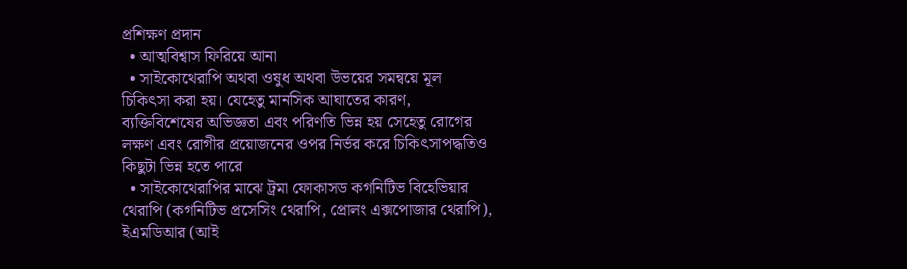প্রশিক্ষণ প্রদান
  • আত্মবিশ্বাস ফিরিয়ে আনা
  • সাইকোথেরাপি অথবা ওষুধ অথবা উভয়ের সমন্বয়ে মূল চিকিৎসা করা হয়। যেহেতু মানসিক আঘাতের কারণ, ব্যক্তিবিশেষের অভিজ্ঞতা এবং পরিণতি ভিন্ন হয় সেহেতু রোগের লক্ষণ এবং রোগীর প্রয়োজনের ওপর নির্ভর করে চিকিৎসাপদ্ধতিও কিছুটা ভিন্ন হতে পারে
  • সাইকোথেরাপির মাঝে ট্রমা ফোকাসড কগনিটিভ বিহেভিয়ার থেরাপি (কগনিটিভ প্রসেসিং থেরাপি, প্রোলং এক্সপোজার থেরাপি), ইএমডিআর (আই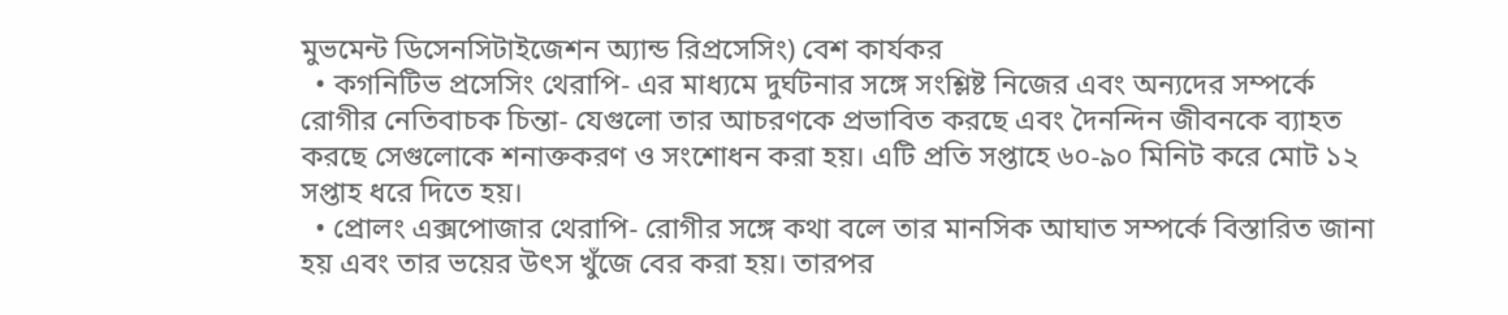মুভমেন্ট ডিসেনসিটাইজেশন অ্যান্ড রিপ্রসেসিং) বেশ কার্যকর
  • কগনিটিভ প্রসেসিং থেরাপি- এর মাধ্যমে দুর্ঘটনার সঙ্গে সংশ্লিষ্ট নিজের এবং অন্যদের সম্পর্কে রোগীর নেতিবাচক চিন্তা- যেগুলো তার আচরণকে প্রভাবিত করছে এবং দৈনন্দিন জীবনকে ব্যাহত করছে সেগুলোকে শনাক্তকরণ ও সংশোধন করা হয়। এটি প্রতি সপ্তাহে ৬০-৯০ মিনিট করে মোট ১২ সপ্তাহ ধরে দিতে হয়।
  • প্রোলং এক্সপোজার থেরাপি- রোগীর সঙ্গে কথা বলে তার মানসিক আঘাত সম্পর্কে বিস্তারিত জানা হয় এবং তার ভয়ের উৎস খুঁজে বের করা হয়। তারপর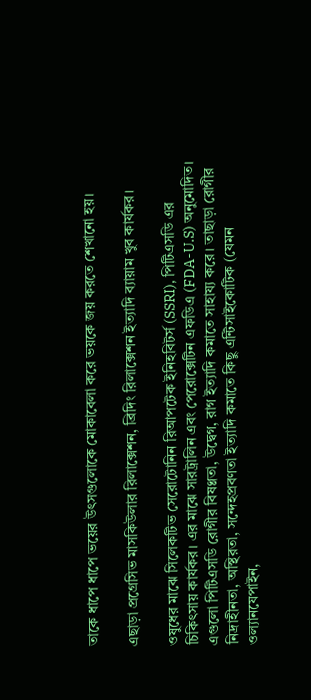তাকে ধাপে ধাপে ভয়ের উৎসগুলোকে মোকাবেলা করে ভয়কে জয় করতে শেখানো হয়।

এছাড়া প্রগ্রেসিভ মাসকিউলার রিলাক্সেশন, ব্রিদিং রিলাক্সেশন ইত্যাদি ব্যায়াম খুব কার্যকর।

ওষুধের মাঝে সিলেকটিভ সেরোটোনিন রিআপটেক ইনিহবিটর্স (SSRI), পিটিএসডি এর চিকিৎসায় কার্যকর। এর মাঝে সারট্রালিন এবং পেরোক্সেটিন এফডিএ (FDA-U.S) অনুমোদিত। এগুলো পিটিএসডি রোগীর বিষণ্ণতা, উদ্বেগ, রাগ ইত্যাদি কমাতে সাহায্য করে। তাছাড়া রোগীর নিদ্রাহীনতা, অস্থিরতা, সন্দেহপ্রবণতা ইত্যাদি কমাতে কিছু এন্টিসাইকোটিক (যেমন ওল্যানযেপাইন,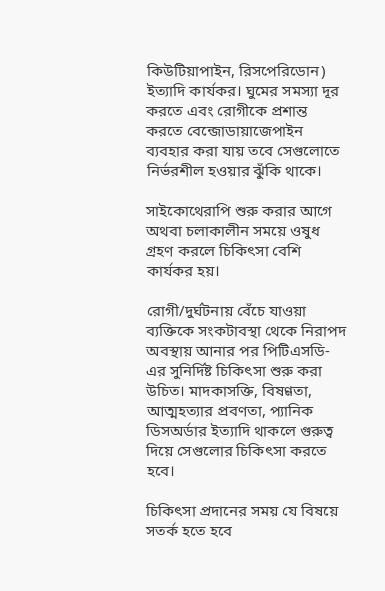কিউটিয়াপাইন, রিসপেরিডোন) ইত্যাদি কার্যকর। ঘুমের সমস্যা দূর করতে এবং রোগীকে প্রশান্ত করতে বেন্জোডায়াজেপাইন ব্যবহার করা যায় তবে সেগুলোতে নির্ভরশীল হওয়ার ঝুঁকি থাকে।

সাইকোথেরাপি শুরু করার আগে অথবা চলাকালীন সময়ে ওষুধ গ্রহণ করলে চিকিৎসা বেশি কার্যকর হয়।

রোগী/দুর্ঘটনায় বেঁচে যাওয়া ব্যক্তিকে সংকটাবস্থা থেকে নিরাপদ অবস্থায় আনার পর পিটিএসডি-এর সুনির্দিষ্ট চিকিৎসা শুরু করা উচিত। মাদকাসক্তি, বিষণ্ণতা, আত্মহত্যার প্রবণতা, প্যানিক ডিসঅর্ডার ইত্যাদি থাকলে গুরুত্ব দিয়ে সেগুলোর চিকিৎসা করতে হবে।

চিকিৎসা প্রদানের সময় যে বিষয়ে সতর্ক হতে হবে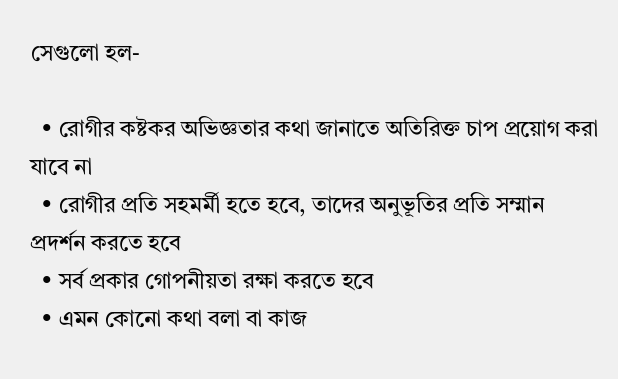সেগুলো হল-

  • রোগীর কষ্টকর অভিজ্ঞতার কথা জানাতে অতিরিক্ত চাপ প্রয়োগ করা যাবে না
  • রোগীর প্রতি সহমর্মী হতে হবে, তাদের অনুভূতির প্রতি সম্মান প্রদর্শন করতে হবে
  • সর্ব প্রকার গোপনীয়তা রক্ষা করতে হবে
  • এমন কোনো কথা বলা বা কাজ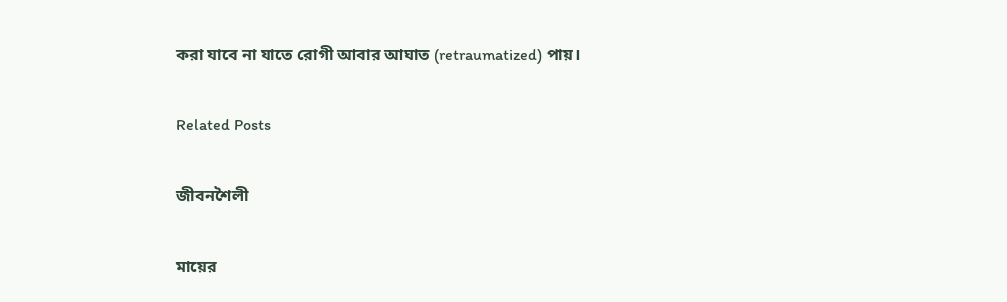করা যাবে না যাতে রোগী আবার আঘাত (retraumatized) পায়।

Related Posts

জীবনশৈলী

মায়ের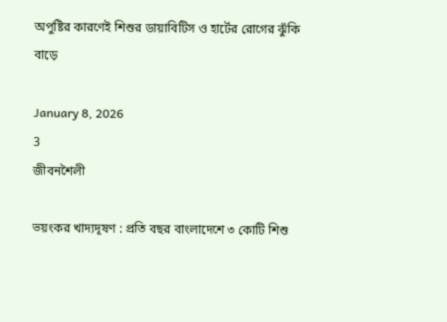অপুষ্টির কারণেই শিশুর ডায়াবিটিস ও হার্টের রোগের ঝুঁকি বাড়ে

January 8, 2026
3
জীবনশৈলী

ভয়ংকর খাদ্যদূষণ : প্রতি বছর বাংলাদেশে ৩ কোটি শিশু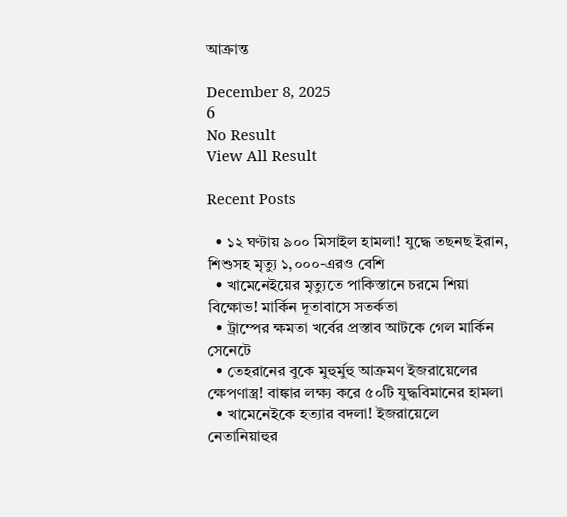আক্রান্ত

December 8, 2025
6
No Result
View All Result

Recent Posts

  • ১২ ঘণ্টায় ৯০০ মিসাইল হামলা! যুদ্ধে তছনছ ইরান, শিশুসহ মৃত্যু ১,০০০-এরও বেশি
  • খামেনেইয়ের মৃত্যুতে পাকিস্তানে চরমে শিয়া বিক্ষোভ! মার্কিন দূতাবাসে সতর্কতা
  • ট্রাম্পের ক্ষমতা খর্বের প্রস্তাব আটকে গেল মার্কিন সেনেটে
  • তেহরানের বুকে মুহুর্মুহু আক্রমণ ইজরায়েলের ক্ষেপণাস্ত্র! বাঙ্কার লক্ষ্য করে ৫০টি যুদ্ধবিমানের হামলা
  • খামেনেইকে হত্যার বদলা! ইজরায়েলে নেতানিয়াহুর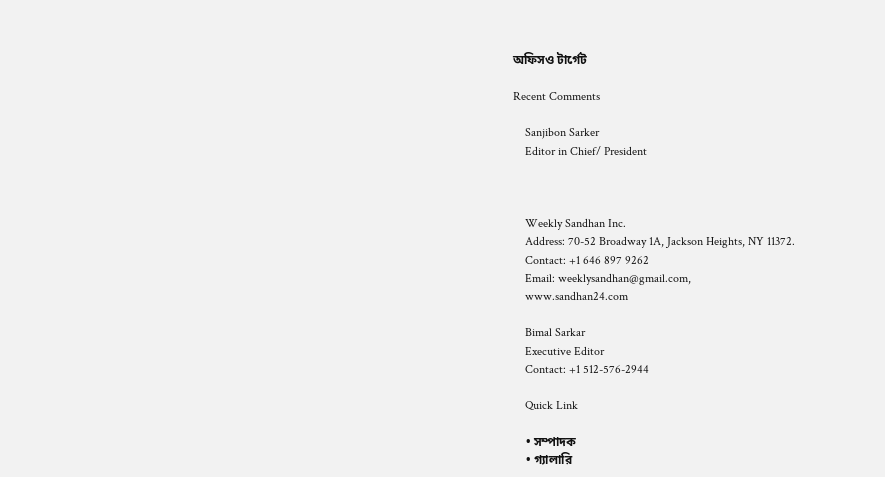অফিসও টার্গেট

Recent Comments

    Sanjibon Sarker
    Editor in Chief/ President



    Weekly Sandhan Inc.
    Address: 70-52 Broadway 1A, Jackson Heights, NY 11372.
    Contact: +1 646 897 9262
    Email: weeklysandhan@gmail.com,
    www.sandhan24.com

    Bimal Sarkar
    Executive Editor
    Contact: +1 512-576-2944

    Quick Link

    • সম্পাদক
    • গ্যালারি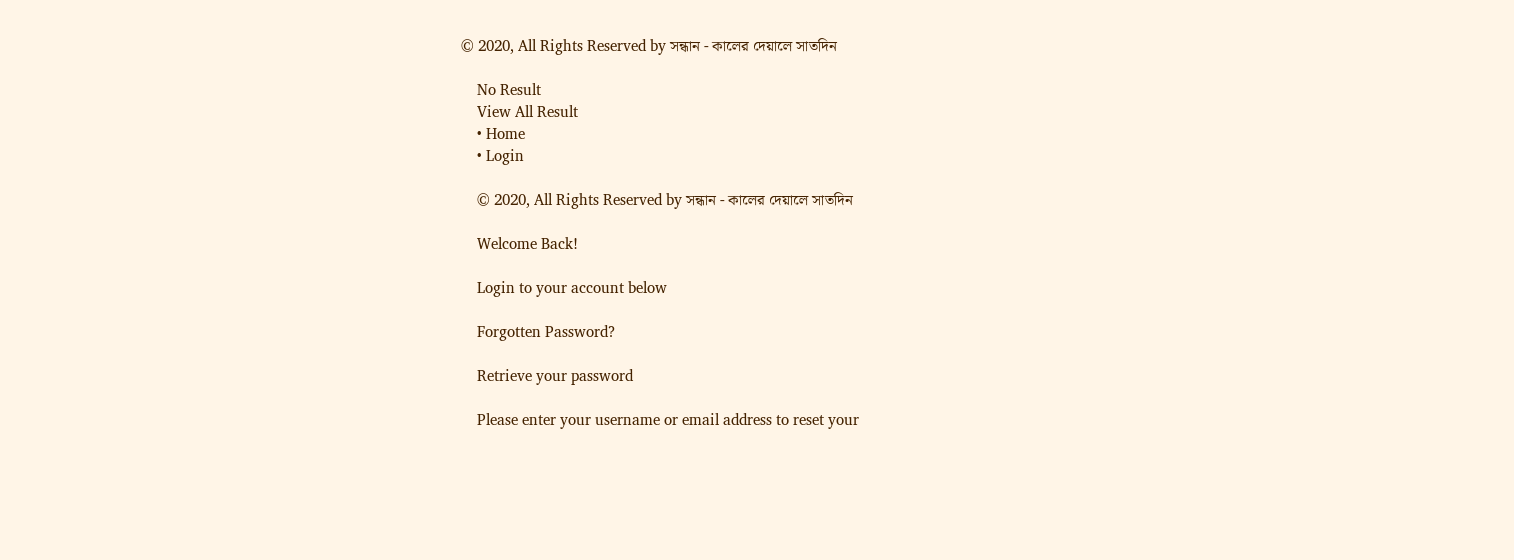© 2020, All Rights Reserved by সন্ধান - কালের দেয়ালে সাতদিন

    No Result
    View All Result
    • Home
    • Login

    © 2020, All Rights Reserved by সন্ধান - কালের দেয়ালে সাতদিন

    Welcome Back!

    Login to your account below

    Forgotten Password?

    Retrieve your password

    Please enter your username or email address to reset your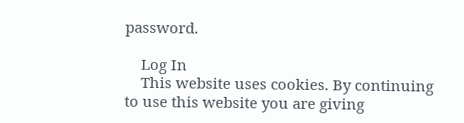password.

    Log In
    This website uses cookies. By continuing to use this website you are giving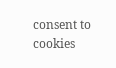consent to cookies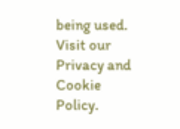being used. Visit our Privacy and Cookie Policy.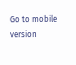Go to mobile version